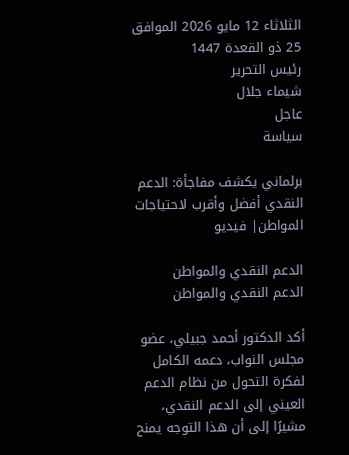الثلاثاء 12 مايو 2026 الموافق 25 ذو القعدة 1447
رئيس التحرير
شيماء جلال
عاجل
سياسة

برلماني يكشف مفاجأة: الدعم النقدي أفضل وأقرب لاحتياجات المواطن| فيديو

الدعم النقدي والمواطن
الدعم النقدي والمواطن

أكد الدكتور أحمد جبيلي، عضو مجلس النواب، دعمه الكامل لفكرة التحول من نظام الدعم العيني إلى الدعم النقدي، مشيرًا إلى أن هذا التوجه يمنح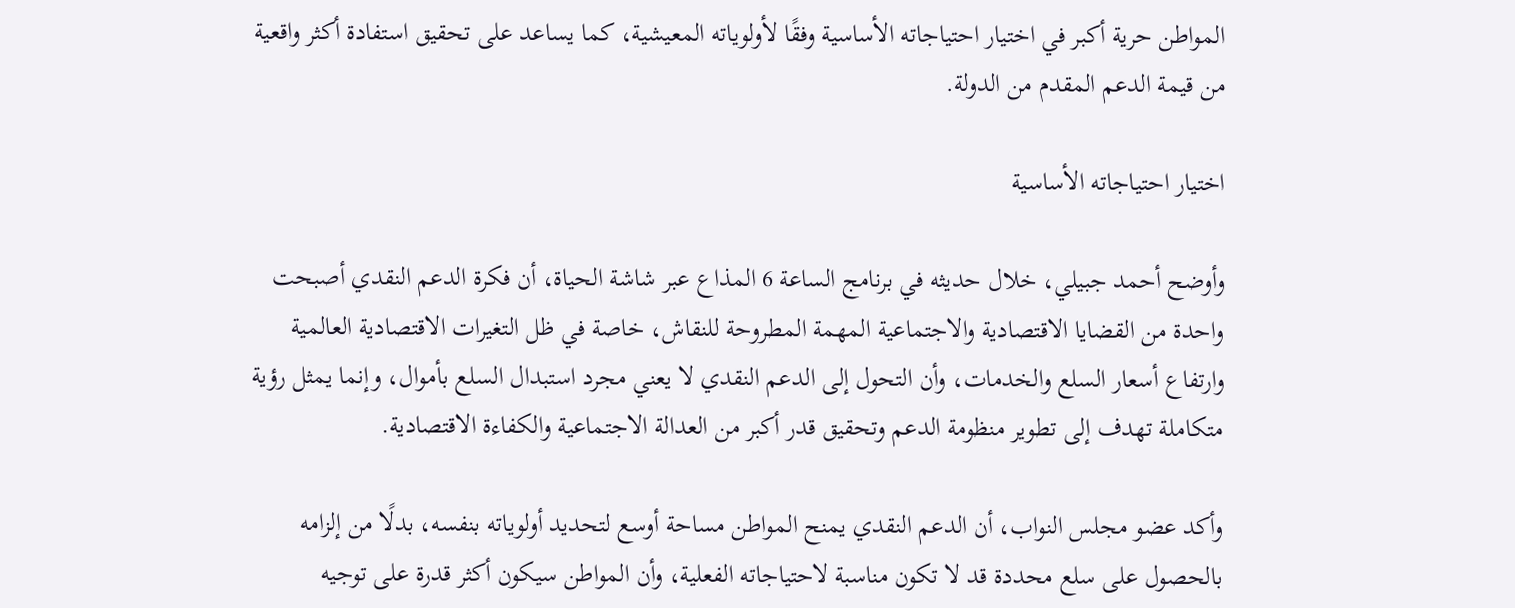المواطن حرية أكبر في اختيار احتياجاته الأساسية وفقًا لأولوياته المعيشية، كما يساعد على تحقيق استفادة أكثر واقعية من قيمة الدعم المقدم من الدولة.

اختيار احتياجاته الأساسية

وأوضح أحمد جبيلي، خلال حديثه في برنامج الساعة 6 المذاع عبر شاشة الحياة، أن فكرة الدعم النقدي أصبحت واحدة من القضايا الاقتصادية والاجتماعية المهمة المطروحة للنقاش، خاصة في ظل التغيرات الاقتصادية العالمية وارتفاع أسعار السلع والخدمات، وأن التحول إلى الدعم النقدي لا يعني مجرد استبدال السلع بأموال، وإنما يمثل رؤية متكاملة تهدف إلى تطوير منظومة الدعم وتحقيق قدر أكبر من العدالة الاجتماعية والكفاءة الاقتصادية.

وأكد عضو مجلس النواب، أن الدعم النقدي يمنح المواطن مساحة أوسع لتحديد أولوياته بنفسه، بدلًا من إلزامه بالحصول على سلع محددة قد لا تكون مناسبة لاحتياجاته الفعلية، وأن المواطن سيكون أكثر قدرة على توجيه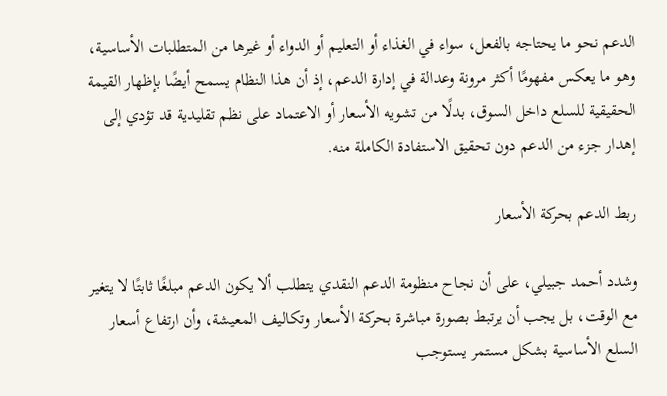الدعم نحو ما يحتاجه بالفعل، سواء في الغذاء أو التعليم أو الدواء أو غيرها من المتطلبات الأساسية، وهو ما يعكس مفهومًا أكثر مرونة وعدالة في إدارة الدعم، إذ أن هذا النظام يسمح أيضًا بإظهار القيمة الحقيقية للسلع داخل السوق، بدلًا من تشويه الأسعار أو الاعتماد على نظم تقليدية قد تؤدي إلى إهدار جزء من الدعم دون تحقيق الاستفادة الكاملة منه.

ربط الدعم بحركة الأسعار

وشدد أحمد جبيلي، على أن نجاح منظومة الدعم النقدي يتطلب ألا يكون الدعم مبلغًا ثابتًا لا يتغير مع الوقت، بل يجب أن يرتبط بصورة مباشرة بحركة الأسعار وتكاليف المعيشة، وأن ارتفاع أسعار السلع الأساسية بشكل مستمر يستوجب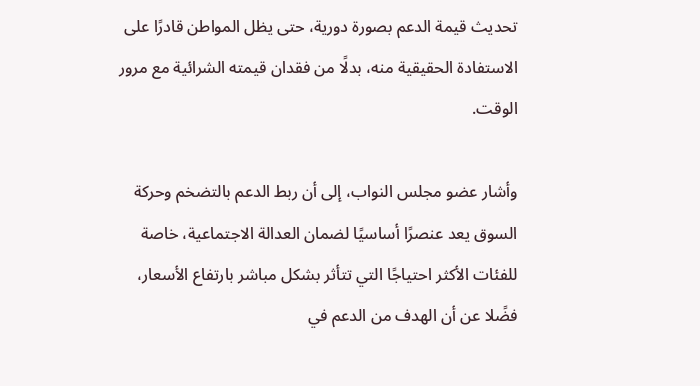تحديث قيمة الدعم بصورة دورية، حتى يظل المواطن قادرًا على الاستفادة الحقيقية منه، بدلًا من فقدان قيمته الشرائية مع مرور الوقت.

وأشار عضو مجلس النواب، إلى أن ربط الدعم بالتضخم وحركة السوق يعد عنصرًا أساسيًا لضمان العدالة الاجتماعية، خاصة للفئات الأكثر احتياجًا التي تتأثر بشكل مباشر بارتفاع الأسعار، فضًلا عن أن الهدف من الدعم في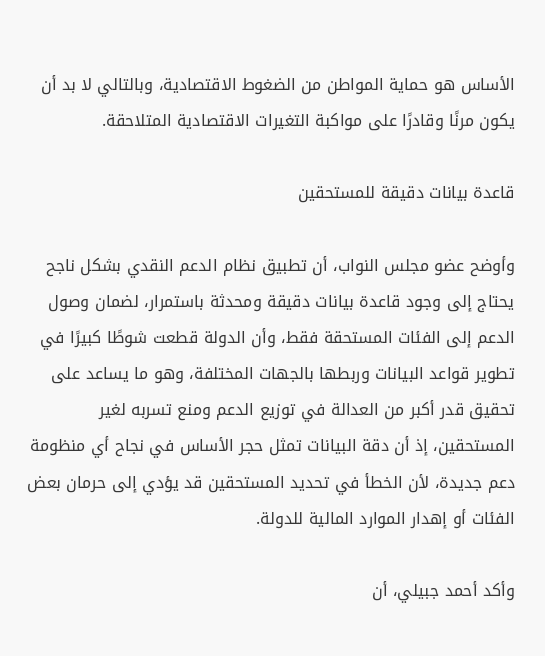الأساس هو حماية المواطن من الضغوط الاقتصادية، وبالتالي لا بد أن يكون مرنًا وقادرًا على مواكبة التغيرات الاقتصادية المتلاحقة.

قاعدة بيانات دقيقة للمستحقين

وأوضح عضو مجلس النواب، أن تطبيق نظام الدعم النقدي بشكل ناجح يحتاج إلى وجود قاعدة بيانات دقيقة ومحدثة باستمرار، لضمان وصول الدعم إلى الفئات المستحقة فقط، وأن الدولة قطعت شوطًا كبيرًا في تطوير قواعد البيانات وربطها بالجهات المختلفة، وهو ما يساعد على تحقيق قدر أكبر من العدالة في توزيع الدعم ومنع تسربه لغير المستحقين، إذ أن دقة البيانات تمثل حجر الأساس في نجاح أي منظومة دعم جديدة، لأن الخطأ في تحديد المستحقين قد يؤدي إلى حرمان بعض الفئات أو إهدار الموارد المالية للدولة.

وأكد أحمد جبيلي، أن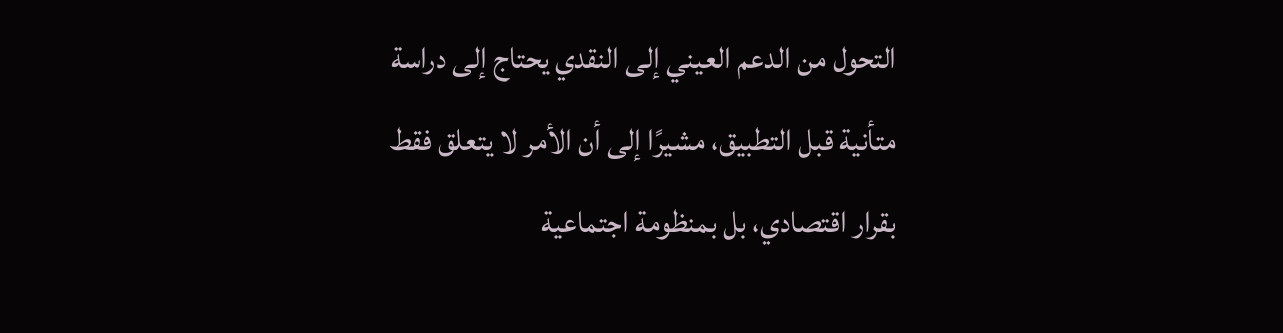التحول من الدعم العيني إلى النقدي يحتاج إلى دراسة متأنية قبل التطبيق، مشيرًا إلى أن الأمر لا يتعلق فقط بقرار اقتصادي، بل بمنظومة اجتماعية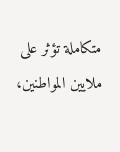متكاملة تؤثر على ملايين المواطنين،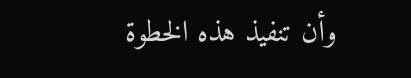وأن تنفيذ هذه الخطوة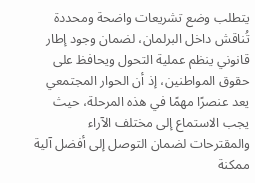يتطلب وضع تشريعات واضحة ومحددة تُناقش داخل البرلمان، لضمان وجود إطار قانوني ينظم عملية التحول ويحافظ على حقوق المواطنين، إذ أن الحوار المجتمعي يعد عنصرًا مهمًا في هذه المرحلة، حيث يجب الاستماع إلى مختلف الآراء والمقترحات لضمان التوصل إلى أفضل آلية ممكنة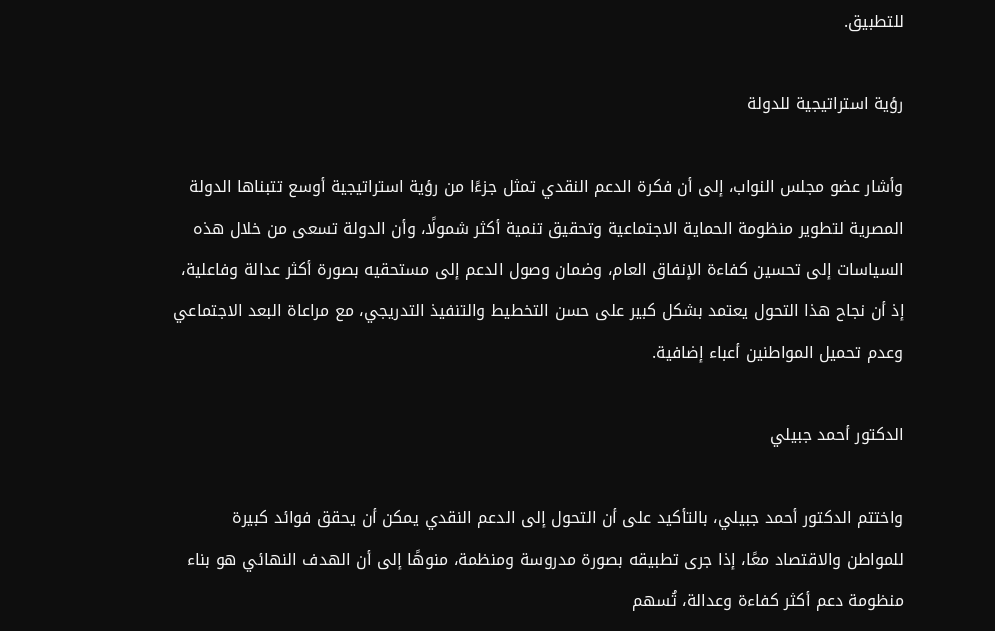للتطبيق.

رؤية استراتيجية للدولة

وأشار عضو مجلس النواب، إلى أن فكرة الدعم النقدي تمثل جزءًا من رؤية استراتيجية أوسع تتبناها الدولة المصرية لتطوير منظومة الحماية الاجتماعية وتحقيق تنمية أكثر شمولًا، وأن الدولة تسعى من خلال هذه السياسات إلى تحسين كفاءة الإنفاق العام، وضمان وصول الدعم إلى مستحقيه بصورة أكثر عدالة وفاعلية، إذ أن نجاح هذا التحول يعتمد بشكل كبير على حسن التخطيط والتنفيذ التدريجي، مع مراعاة البعد الاجتماعي وعدم تحميل المواطنين أعباء إضافية.

الدكتور أحمد جبيلي

واختتم الدكتور أحمد جبيلي، بالتأكيد على أن التحول إلى الدعم النقدي يمكن أن يحقق فوائد كبيرة للمواطن والاقتصاد معًا، إذا جرى تطبيقه بصورة مدروسة ومنظمة، منوهًا إلى أن الهدف النهائي هو بناء منظومة دعم أكثر كفاءة وعدالة، تُسهم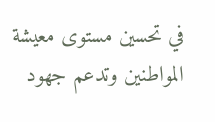في تحسين مستوى معيشة المواطنين وتدعم جهود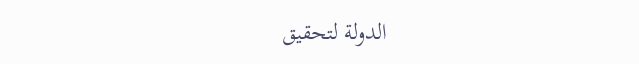الدولة لتحقيق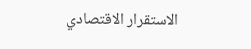الاستقرار الاقتصادي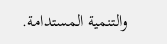والتنمية المستدامة.